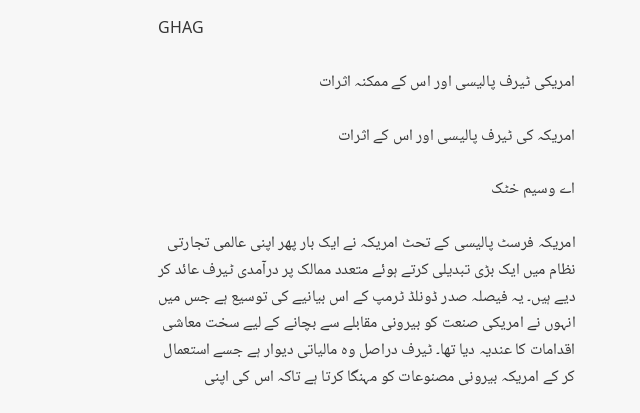GHAG

امریکی ٹیرف پالیسی اور اس کے ممکنہ اثرات

امریکہ کی ٹیرف پالیسی اور اس کے اثرات

اے وسیم خٹک

امریکہ فرسٹ پالیسی کے تحٹ امریکہ نے ایک بار پھر اپنی عالمی تجارتی نظام میں ایک بڑی تبدیلی کرتے ہوئے متعدد ممالک پر درآمدی ٹیرف عائد کر دیے ہیں۔ یہ فیصلہ صدر ڈونلڈ ٹرمپ کے اس بیانیے کی توسیع ہے جس میں انہوں نے امریکی صنعت کو بیرونی مقابلے سے بچانے کے لیے سخت معاشی اقدامات کا عندیہ دیا تھا۔ ٹیرف دراصل وہ مالیاتی دیوار ہے جسے استعمال کر کے امریکہ بیرونی مصنوعات کو مہنگا کرتا ہے تاکہ اس کی اپنی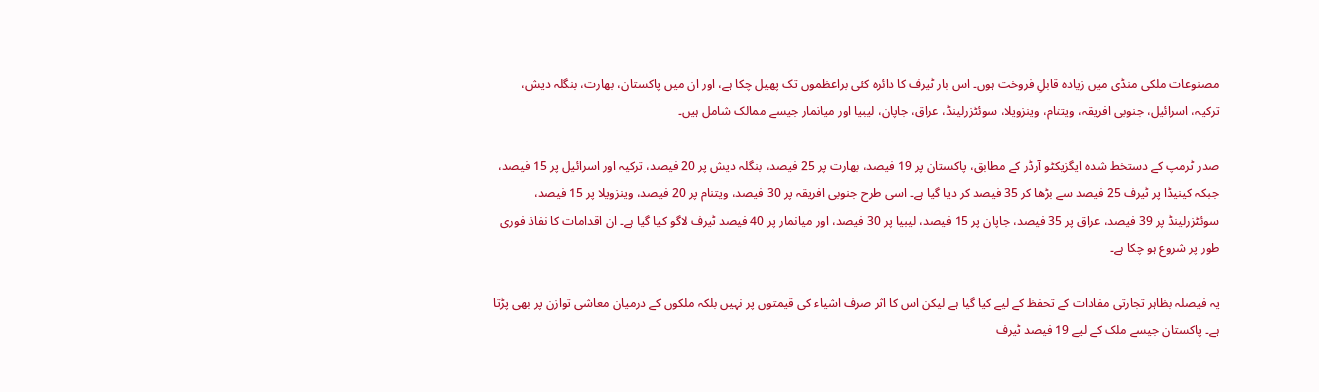مصنوعات ملکی منڈی میں زیادہ قابلِ فروخت ہوں۔ اس بار ٹیرف کا دائرہ کئی براعظموں تک پھیل چکا ہے، اور ان میں پاکستان، بھارت، بنگلہ دیش، ترکیہ، اسرائیل، جنوبی افریقہ، ویتنام، وینزویلا، سوئٹزرلینڈ، عراق، جاپان، لیبیا اور میانمار جیسے ممالک شامل ہیں۔

صدر ٹرمپ کے دستخط شدہ ایگزیکٹو آرڈر کے مطابق، پاکستان پر 19 فیصد، بھارت پر 25 فیصد، بنگلہ دیش پر 20 فیصد، ترکیہ اور اسرائیل پر 15 فیصد، جبکہ کینیڈا پر ٹیرف 25 فیصد سے بڑھا کر 35 فیصد کر دیا گیا ہے۔ اسی طرح جنوبی افریقہ پر 30 فیصد، ویتنام پر 20 فیصد، وینزویلا پر 15 فیصد، سوئٹزرلینڈ پر 39 فیصد، عراق پر 35 فیصد، جاپان پر 15 فیصد، لیبیا پر 30 فیصد، اور میانمار پر 40 فیصد ٹیرف لاگو کیا گیا ہے۔ ان اقدامات کا نفاذ فوری طور پر شروع ہو چکا ہے۔

یہ فیصلہ بظاہر تجارتی مفادات کے تحفظ کے لیے کیا گیا ہے لیکن اس کا اثر صرف اشیاء کی قیمتوں پر نہیں بلکہ ملکوں کے درمیان معاشی توازن پر بھی پڑتا ہے۔ پاکستان جیسے ملک کے لیے 19 فیصد ٹیرف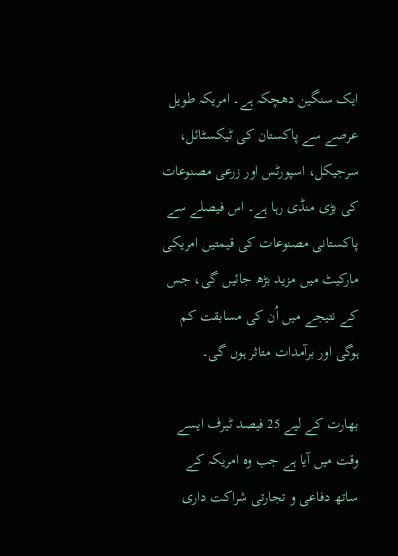ایک سنگین دھچکہ ہے۔ امریکہ طویل عرصے سے پاکستان کی ٹیکسٹائل، سرجیکل، اسپورٹس اور زرعی مصنوعات کی بڑی منڈی رہا ہے۔ اس فیصلے سے پاکستانی مصنوعات کی قیمتیں امریکی مارکیٹ میں مزید بڑھ جائیں گی، جس کے نتیجے میں اُن کی مسابقت کم ہوگی اور برآمدات متاثر ہوں گی۔

بھارت کے لیے 25 فیصد ٹیرف ایسے وقت میں آیا ہے جب وہ امریکہ کے ساتھ دفاعی و تجارتی شراکت داری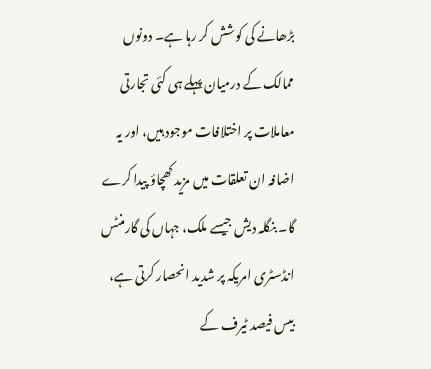بڑھانے کی کوشش کر رہا ہے۔ دونوں ممالک کے درمیان پہلے ہی کئی تجارتی معاملات پر اختلافات موجود ہیں، اور یہ اضافہ ان تعلقات میں مزید کھچاؤ پیدا کرے گا۔ بنگلہ دیش جیسے ملک، جہاں کی گارمنٹس انڈسٹری امریکہ پر شدید انحصار کرتی ہے، بیس فیصد ٹیرف کے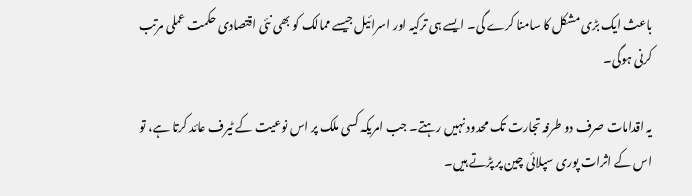باعث ایک بڑی مشکل کا سامنا کرے گی۔ ایسے ہی ترکیہ اور اسرائیل جیسے ممالک کو بھی نئی اقتصادی حکمت عملی مرتب کرنی ہوگی۔

یہ اقدامات صرف دو طرفہ تجارت تک محدود نہیں رہتے۔ جب امریکہ کسی ملک پر اس نوعیت کے ٹیرف عائد کرتا ہے، تو اس کے اثرات پوری سپلائی چین پر پڑتے ہیں۔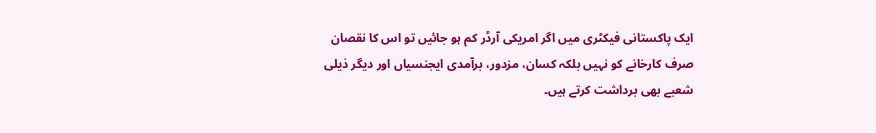ایک پاکستانی فیکٹری میں اگر امریکی آرڈر کم ہو جائیں تو اس کا نقصان صرف کارخانے کو نہیں بلکہ کسان، مزدور، برآمدی ایجنسیاں اور دیگر ذیلی شعبے بھی برداشت کرتے ہیں۔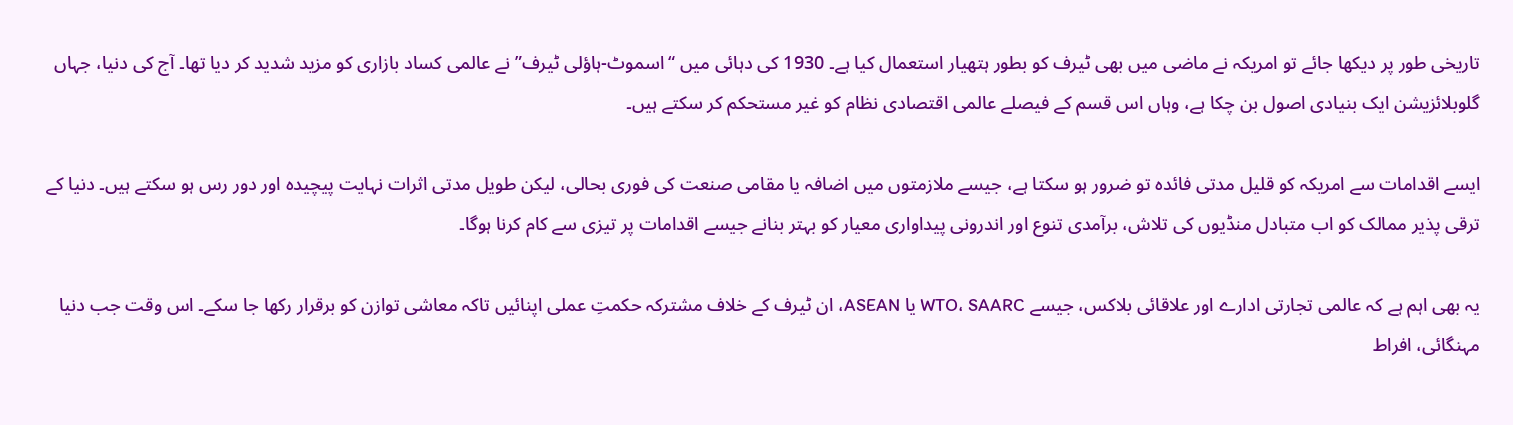تاریخی طور پر دیکھا جائے تو امریکہ نے ماضی میں بھی ٹیرف کو بطور ہتھیار استعمال کیا ہے۔ 1930 کی دہائی میں “اسموٹ-ہاؤلی ٹیرف” نے عالمی کساد بازاری کو مزید شدید کر دیا تھا۔ آج کی دنیا، جہاں گلوبلائزیشن ایک بنیادی اصول بن چکا ہے، وہاں اس قسم کے فیصلے عالمی اقتصادی نظام کو غیر مستحکم کر سکتے ہیں۔

ایسے اقدامات سے امریکہ کو قلیل مدتی فائدہ تو ضرور ہو سکتا ہے، جیسے ملازمتوں میں اضافہ یا مقامی صنعت کی فوری بحالی، لیکن طویل مدتی اثرات نہایت پیچیدہ اور دور رس ہو سکتے ہیں۔ دنیا کے ترقی پذیر ممالک کو اب متبادل منڈیوں کی تلاش، برآمدی تنوع اور اندرونی پیداواری معیار کو بہتر بنانے جیسے اقدامات پر تیزی سے کام کرنا ہوگا۔

یہ بھی اہم ہے کہ عالمی تجارتی ادارے اور علاقائی بلاکس، جیسے WTO، SAARC یا ASEAN، ان ٹیرف کے خلاف مشترکہ حکمتِ عملی اپنائیں تاکہ معاشی توازن کو برقرار رکھا جا سکے۔ اس وقت جب دنیا مہنگائی، افراط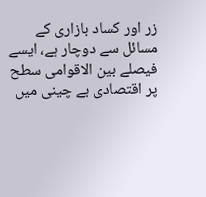زر اور کساد بازاری کے مسائل سے دوچار ہے، ایسے فیصلے بین الاقوامی سطح پر اقتصادی بے چینی میں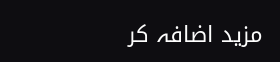مزید اضافہ کر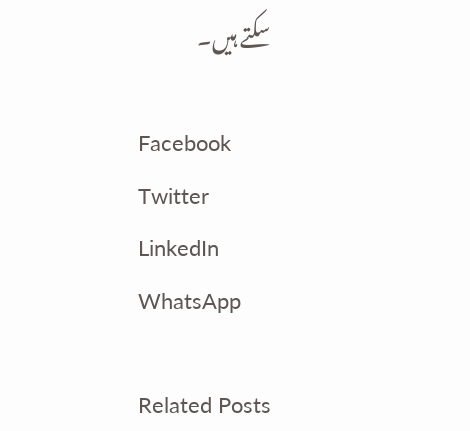سکتے ہیں۔

Facebook
Twitter
LinkedIn
WhatsApp

Related Posts